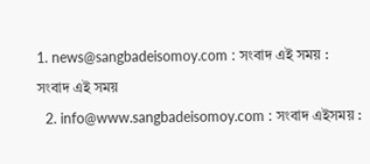1. news@sangbadeisomoy.com : সংবাদ এই সময় : সংবাদ এই সময়
  2. info@www.sangbadeisomoy.com : সংবাদ এইসময় :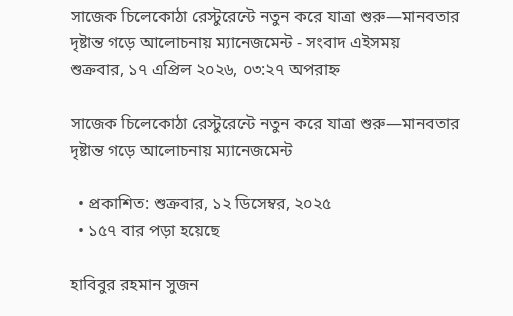সাজেক চিলেকোঠা রেস্টুরেন্টে নতুন করে যাত্রা শুরু—মানবতার দৃষ্টান্ত গড়ে আলোচনায় ম্যানেজমেন্ট - সংবাদ এইসময়
শুক্রবার, ১৭ এপ্রিল ২০২৬, ০৩:২৭ অপরাহ্ন

সাজেক চিলেকোঠা রেস্টুরেন্টে নতুন করে যাত্রা শুরু—মানবতার দৃষ্টান্ত গড়ে আলোচনায় ম্যানেজমেন্ট

  • প্রকাশিত: শুক্রবার, ১২ ডিসেম্বর, ২০২৫
  • ১৫৭ বার পড়া হয়েছে

হাবিবুর রহমান সুজন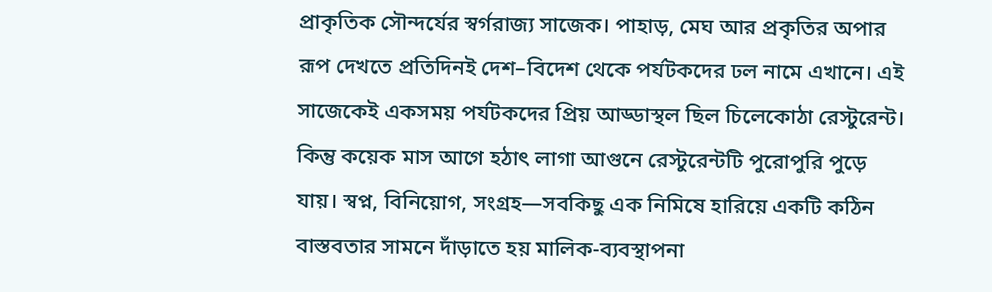প্রাকৃতিক সৌন্দর্যের স্বর্গরাজ্য সাজেক। পাহাড়, মেঘ আর প্রকৃতির অপার রূপ দেখতে প্রতিদিনই দেশ–বিদেশ থেকে পর্যটকদের ঢল নামে এখানে। এই সাজেকেই একসময় পর্যটকদের প্রিয় আড্ডাস্থল ছিল চিলেকোঠা রেস্টুরেন্ট। কিন্তু কয়েক মাস আগে হঠাৎ লাগা আগুনে রেস্টুরেন্টটি পুরোপুরি পুড়ে যায়। স্বপ্ন, বিনিয়োগ, সংগ্রহ—সবকিছু এক নিমিষে হারিয়ে একটি কঠিন বাস্তবতার সামনে দাঁড়াতে হয় মালিক-ব্যবস্থাপনা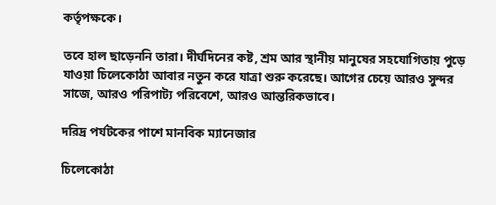কর্তৃপক্ষকে।

তবে হাল ছাড়েননি তারা। দীর্ঘদিনের কষ্ট, শ্রম আর স্থানীয় মানুষের সহযোগিতায় পুড়ে যাওয়া চিলেকোঠা আবার নতুন করে যাত্রা শুরু করেছে। আগের চেয়ে আরও সুন্দর সাজে, আরও পরিপাট্য পরিবেশে, আরও আন্তরিকভাবে।

দরিদ্র পর্যটকের পাশে মানবিক ম্যানেজার

চিলেকোঠা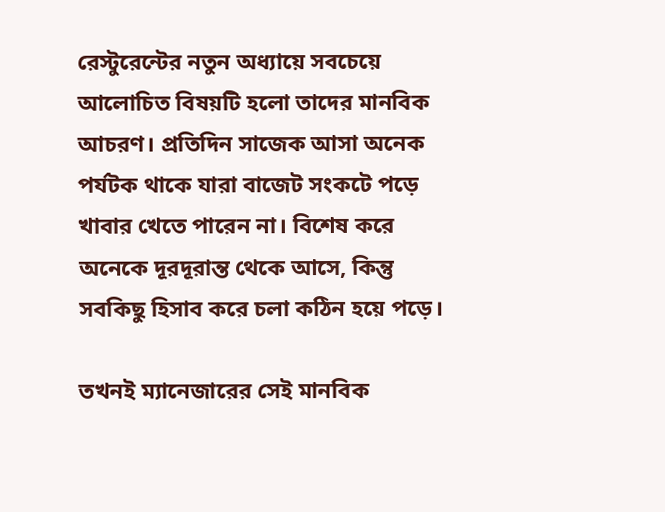রেস্টুরেন্টের নতুন অধ্যায়ে সবচেয়ে আলোচিত বিষয়টি হলো তাদের মানবিক আচরণ। প্রতিদিন সাজেক আসা অনেক পর্যটক থাকে যারা বাজেট সংকটে পড়ে খাবার খেতে পারেন না। বিশেষ করে অনেকে দূরদূরান্ত থেকে আসে, কিন্তু সবকিছু হিসাব করে চলা কঠিন হয়ে পড়ে।

তখনই ম্যানেজারের সেই মানবিক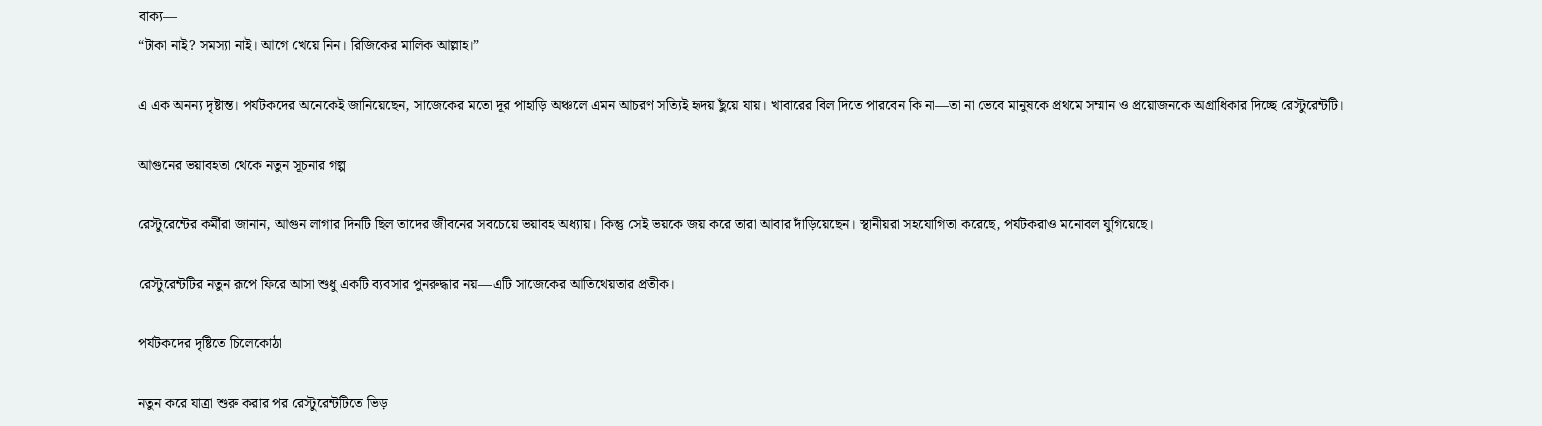বাক্য—
“টাকা নাই? সমস্যা নাই। আগে খেয়ে নিন। রিজিকের মালিক আল্লাহ।”

এ এক অনন্য দৃষ্টান্ত। পর্যটকদের অনেকেই জানিয়েছেন, সাজেকের মতো দূর পাহাড়ি অঞ্চলে এমন আচরণ সত্যিই হৃদয় ছুঁয়ে যায়। খাবারের বিল দিতে পারবেন কি না—তা না ভেবে মানুষকে প্রথমে সম্মান ও প্রয়োজনকে অগ্রাধিকার দিচ্ছে রেস্টুরেন্টটি।

আগুনের ভয়াবহতা থেকে নতুন সূচনার গল্প

রেস্টুরেন্টের কর্মীরা জানান, আগুন লাগার দিনটি ছিল তাদের জীবনের সবচেয়ে ভয়াবহ অধ্যায়। কিন্তু সেই ভয়কে জয় করে তারা আবার দাঁড়িয়েছেন। স্থানীয়রা সহযোগিতা করেছে, পর্যটকরাও মনোবল যুগিয়েছে।

রেস্টুরেন্টটির নতুন রূপে ফিরে আসা শুধু একটি ব্যবসার পুনরুদ্ধার নয়—এটি সাজেকের আতিথেয়তার প্রতীক।

পর্যটকদের দৃষ্টিতে চিলেকোঠা

নতুন করে যাত্রা শুরু করার পর রেস্টুরেন্টটিতে ভিড়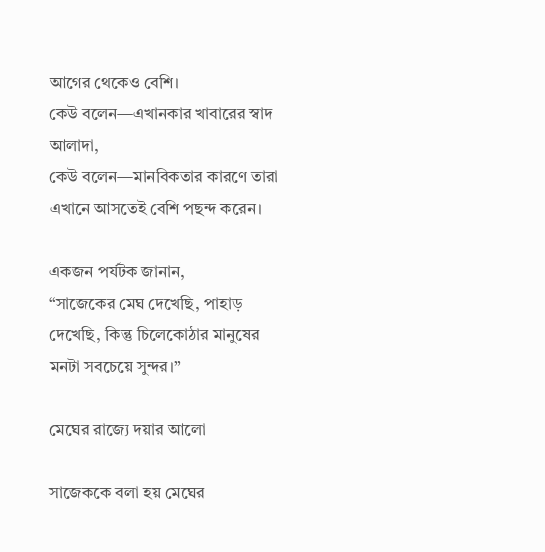আগের থেকেও বেশি।
কেউ বলেন—এখানকার খাবারের স্বাদ আলাদা,
কেউ বলেন—মানবিকতার কারণে তারা এখানে আসতেই বেশি পছন্দ করেন।

একজন পর্যটক জানান,
“সাজেকের মেঘ দেখেছি, পাহাড় দেখেছি, কিন্তু চিলেকোঠার মানুষের মনটা সবচেয়ে সুন্দর।”

মেঘের রাজ্যে দয়ার আলো

সাজেককে বলা হয় মেঘের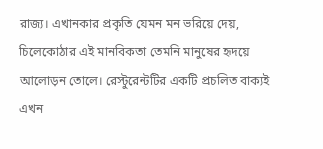রাজ্য। এখানকার প্রকৃতি যেমন মন ভরিয়ে দেয়, চিলেকোঠার এই মানবিকতা তেমনি মানুষের হৃদয়ে আলোড়ন তোলে। রেস্টুরেন্টটির একটি প্রচলিত বাক্যই এখন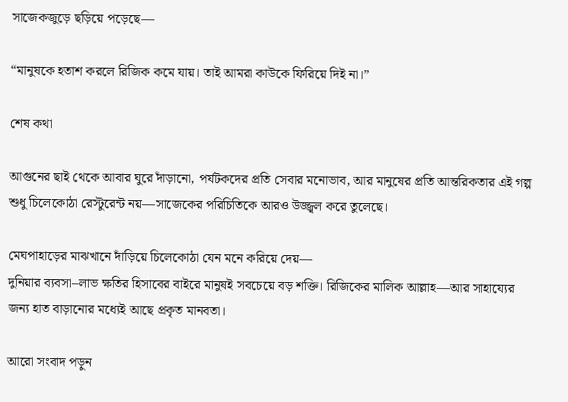সাজেকজুড়ে ছড়িয়ে পড়েছে—

“মানুষকে হতাশ করলে রিজিক কমে যায়। তাই আমরা কাউকে ফিরিয়ে দিই না।”

শেষ কথা

আগুনের ছাই থেকে আবার ঘুরে দাঁড়ানো, পর্যটকদের প্রতি সেবার মনোভাব, আর মানুষের প্রতি আন্তরিকতার এই গল্প শুধু চিলেকোঠা রেস্টুরেন্ট নয়—সাজেকের পরিচিতিকে আরও উজ্জ্বল করে তুলেছে।

মেঘপাহাড়ের মাঝখানে দাঁড়িয়ে চিলেকোঠা যেন মনে করিয়ে দেয়—
দুনিয়ার ব্যবসা–লাভ ক্ষতির হিসাবের বাইরে মানুষই সবচেয়ে বড় শক্তি। রিজিকের মালিক আল্লাহ—আর সাহায্যের জন্য হাত বাড়ানোর মধ্যেই আছে প্রকৃত মানবতা।

আরো সংবাদ পড়ুন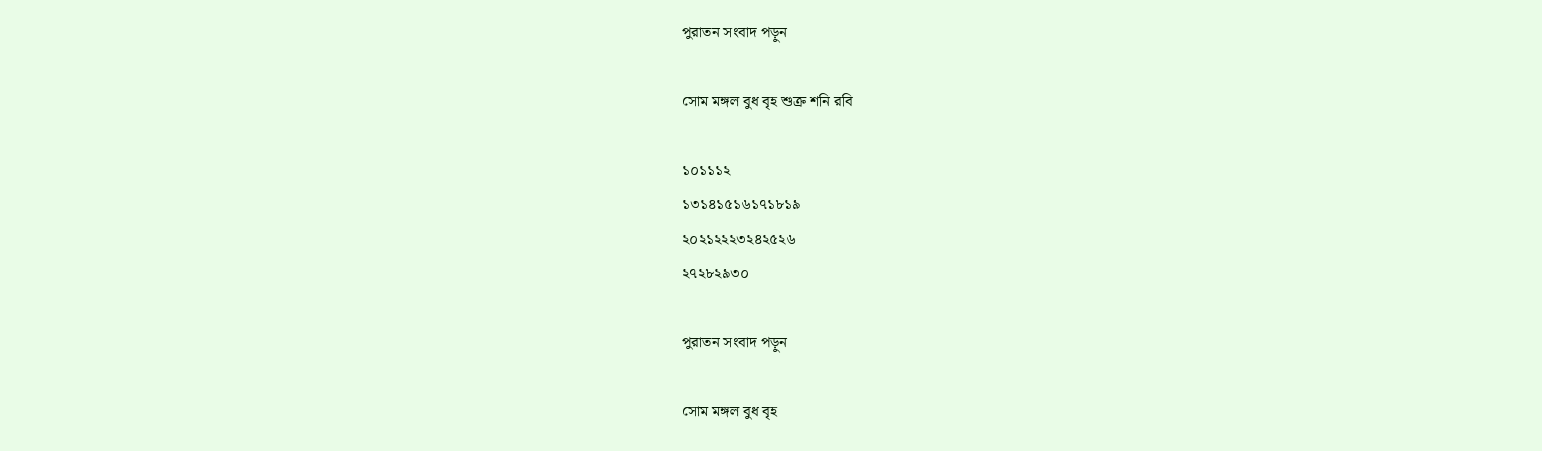পুরাতন সংবাদ পড়ুন

সোম মঙ্গল বুধ বৃহ শুক্র শনি রবি

১০১১১২
১৩১৪১৫১৬১৭১৮১৯
২০২১২২২৩২৪২৫২৬
২৭২৮২৯৩০

পুরাতন সংবাদ পড়ুন

সোম মঙ্গল বুধ বৃহ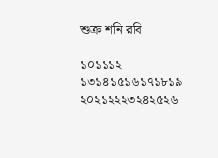শুক্র শনি রবি

১০১১১২
১৩১৪১৫১৬১৭১৮১৯
২০২১২২২৩২৪২৫২৬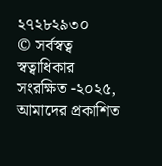২৭২৮২৯৩০
© সর্বস্বত্ব স্বত্বাধিকার সংরক্ষিত -২০২৫, আমাদের প্রকাশিত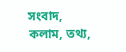সংবাদ, কলাম, তথ্য,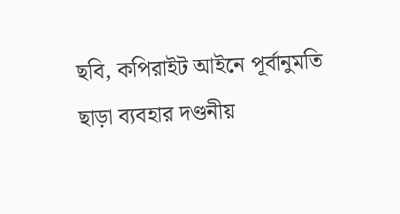ছবি, কপিরাইট আইনে পূর্বানুমতি ছাড়া ব্যবহার দণ্ডনীয়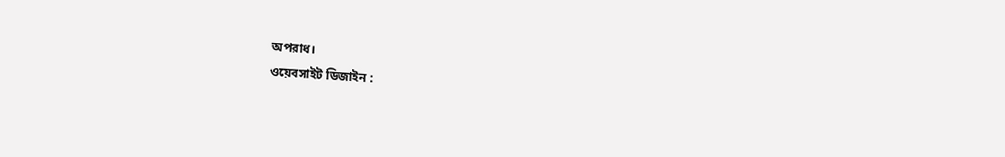অপরাধ।
ওয়েবসাইট ডিজাইন :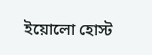ইয়োলো হোস্ট